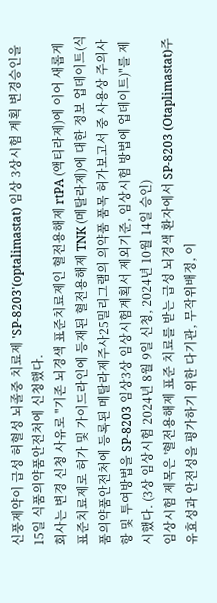신풍제약이 급성 허혈성 뇌졸중 치료제 'SP-8203'(optalimastat) 임상 3상시험 계획 변경승인을 15일 식품의약품안전처에 신청했다.
회사는 변경 신청 사유로 "기존 뇌경색 표준치료제인 혈전용해제 rtPA (액티라제)에 이어 새롭게 표준치료제로 허가 및 가이드라인에 등재된 혈전용해제 TNK (메탈라제)에 대한 정보 업데이트(식품의약품안전처에 등록된 메탈라제주사25밀리그램의 의약품 품목 허가보고서 중 사용상 주의사항 및 투여방법을 SP-8203 임상3상 임상시험계획서 제외기준, 임상시험 방법에 업데이트)"를 제시했다. (3상 임상시험 2024년 8월 9일 신청, 2024년 10월 14일 승인)
임상시험 제목은 '혈전용해제 표준 치료를 받는 급성 뇌경색 환자에서 SP-8203 (Otaplimastat)주 유효성과 안전성을 평가하기 위한 다기관, 무작위배정, 이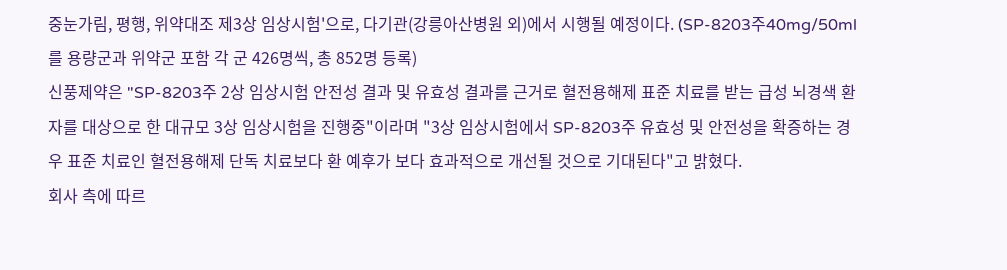중눈가림, 평행, 위약대조 제3상 임상시험'으로, 다기관(강릉아산병원 외)에서 시행될 예정이다. (SP-8203주40mg/50ml를 용량군과 위약군 포함 각 군 426명씩, 총 852명 등록)
신풍제약은 "SP-8203주 2상 임상시험 안전성 결과 및 유효성 결과를 근거로 혈전용해제 표준 치료를 받는 급성 뇌경색 환자를 대상으로 한 대규모 3상 임상시험을 진행중"이라며 "3상 임상시험에서 SP-8203주 유효성 및 안전성을 확증하는 경우 표준 치료인 혈전용해제 단독 치료보다 환 예후가 보다 효과적으로 개선될 것으로 기대된다"고 밝혔다.
회사 측에 따르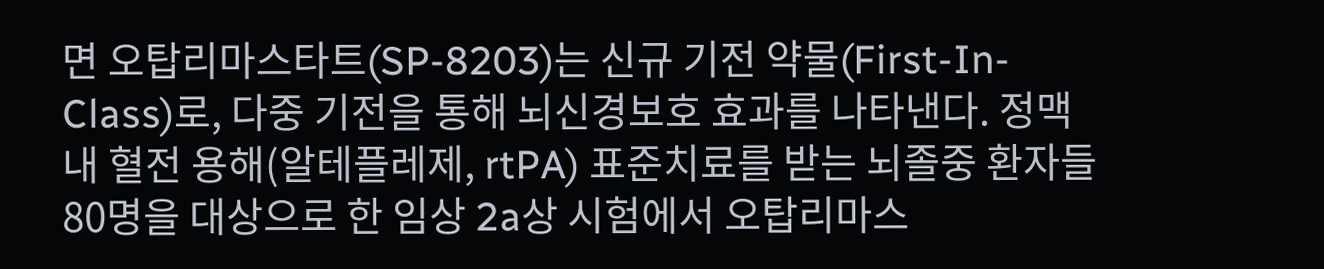면 오탑리마스타트(SP-8203)는 신규 기전 약물(First-In-Class)로, 다중 기전을 통해 뇌신경보호 효과를 나타낸다. 정맥 내 혈전 용해(알테플레제, rtPA) 표준치료를 받는 뇌졸중 환자들 80명을 대상으로 한 임상 2a상 시험에서 오탑리마스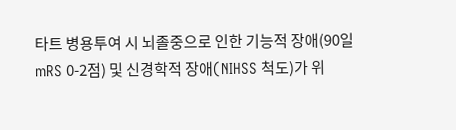타트 병용투여 시 뇌졸중으로 인한 기능적 장애(90일 mRS 0-2점) 및 신경학적 장애(NIHSS 척도)가 위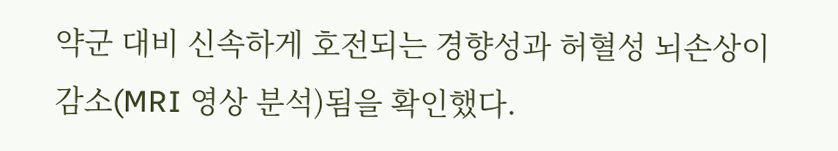약군 대비 신속하게 호전되는 경향성과 허혈성 뇌손상이 감소(MRI 영상 분석)됨을 확인했다.